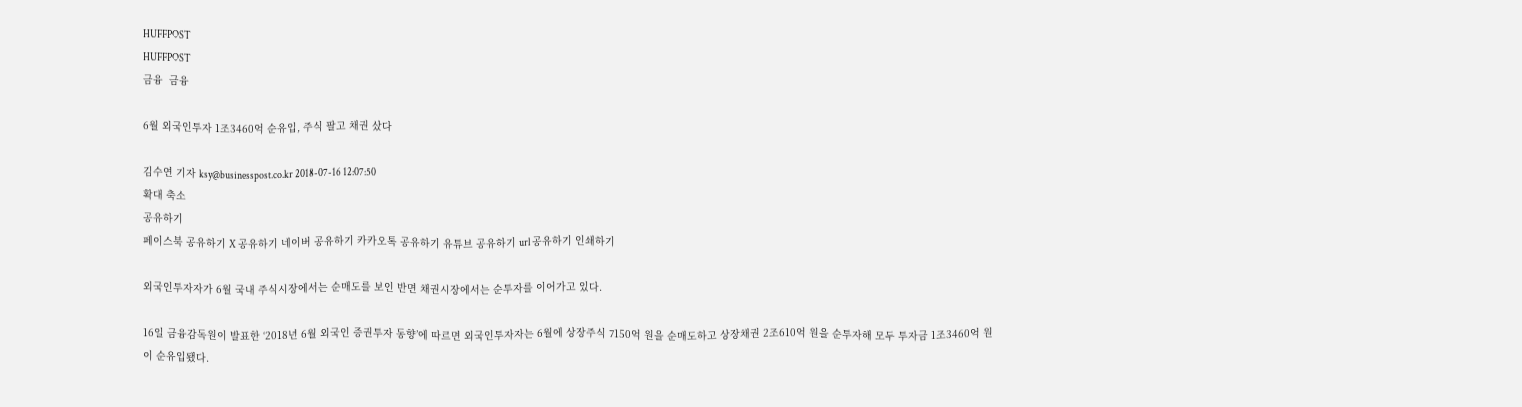HUFFPOST
HUFFPOST
금융  금융

6월 외국인투자 1조3460억 순유입, 주식 팔고 채권 샀다

김수연 기자 ksy@businesspost.co.kr 2018-07-16 12:07:50
확대 축소
공유하기
페이스북 공유하기 X 공유하기 네이버 공유하기 카카오톡 공유하기 유튜브 공유하기 url 공유하기 인쇄하기

외국인투자자가 6월 국내 주식시장에서는 순매도를 보인 반면 채권시장에서는 순투자를 이어가고 있다.

16일 금융감독원이 발표한 ‘2018년 6월 외국인 증권투자 동향’에 따르면 외국인투자자는 6월에 상장주식 7150억 원을 순매도하고 상장채권 2조610억 원을 순투자해 모두 투자금 1조3460억 원이 순유입됐다.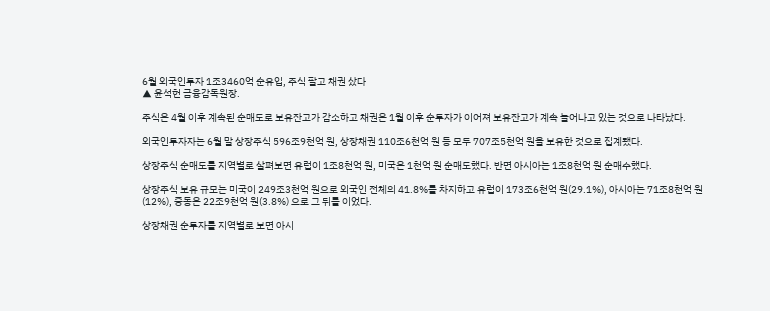6월 외국인투자 1조3460억 순유입, 주식 팔고 채권 샀다
▲ 윤석헌 금융감독원장.

주식은 4월 이후 계속된 순매도로 보유잔고가 감소하고 채권은 1월 이후 순투자가 이어져 보유잔고가 계속 늘어나고 있는 것으로 나타났다.

외국인투자자는 6월 말 상장주식 596조9천억 원, 상장채권 110조6천억 원 등 모두 707조5천억 원을 보유한 것으로 집계됐다.

상장주식 순매도를 지역별로 살펴보면 유럽이 1조8천억 원, 미국은 1천억 원 순매도했다. 반면 아시아는 1조8천억 원 순매수했다.

상장주식 보유 규모는 미국이 249조3천억 원으로 외국인 전체의 41.8%를 차지하고 유럽이 173조6천억 원(29.1%), 아시아는 71조8천억 원(12%), 중동은 22조9천억 원(3.8%) 으로 그 뒤를 이었다.

상장채권 순투자를 지역별로 보면 아시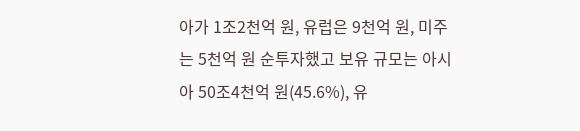아가 1조2천억 원, 유럽은 9천억 원, 미주는 5천억 원 순투자했고 보유 규모는 아시아 50조4천억 원(45.6%), 유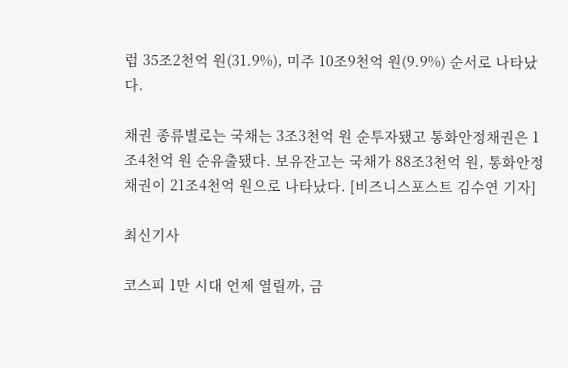럽 35조2천억 원(31.9%), 미주 10조9천억 원(9.9%) 순서로 나타났다.

채권 종류별로는 국채는 3조3천억 원 순투자됐고 통화안정채권은 1조4천억 원 순유출됐다. 보유잔고는 국채가 88조3천억 원, 통화안정채권이 21조4천억 원으로 나타났다. [비즈니스포스트 김수연 기자]

최신기사

코스피 1만 시대 언제 열릴까, 금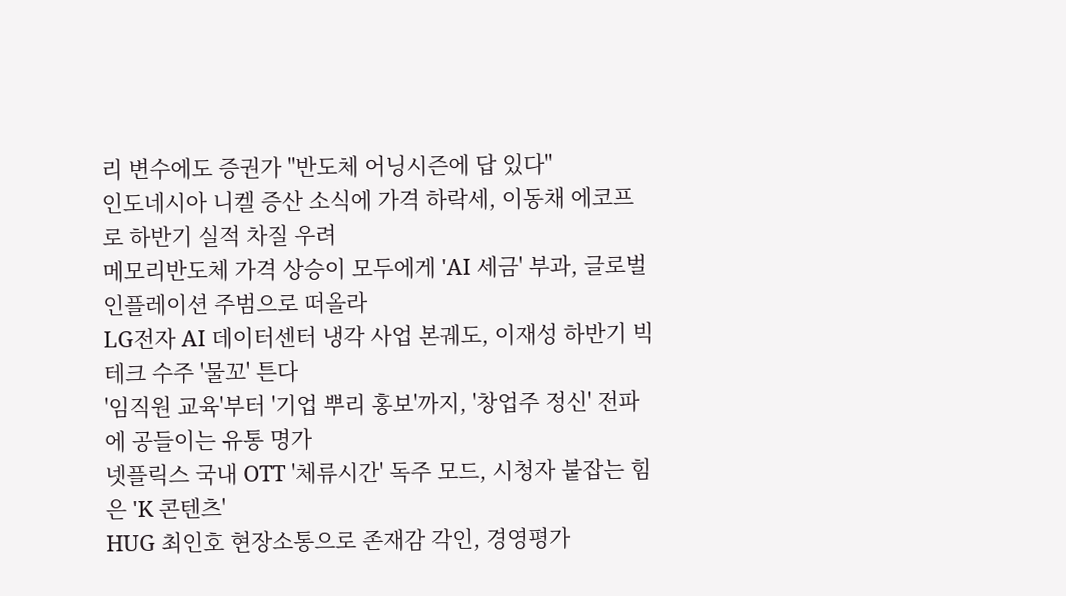리 변수에도 증권가 "반도체 어닝시즌에 답 있다"
인도네시아 니켈 증산 소식에 가격 하락세, 이동채 에코프로 하반기 실적 차질 우려
메모리반도체 가격 상승이 모두에게 'AI 세금' 부과, 글로벌 인플레이션 주범으로 떠올라
LG전자 AI 데이터센터 냉각 사업 본궤도, 이재성 하반기 빅테크 수주 '물꼬' 튼다
'임직원 교육'부터 '기업 뿌리 홍보'까지, '창업주 정신' 전파에 공들이는 유통 명가
넷플릭스 국내 OTT '체류시간' 독주 모드, 시청자 붙잡는 힘은 'K 콘텐츠'
HUG 최인호 현장소통으로 존재감 각인, 경영평가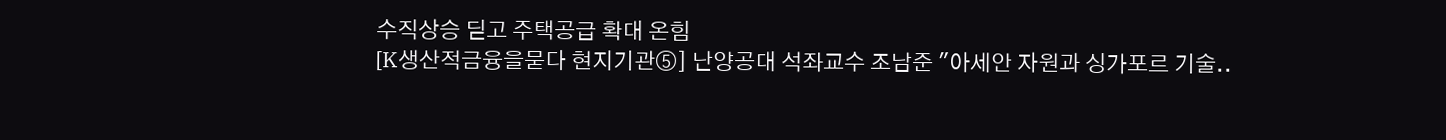수직상승 딛고 주택공급 확대 온힘
[K생산적금융을묻다 현지기관⑤] 난양공대 석좌교수 조남준 "아세안 자원과 싱가포르 기술..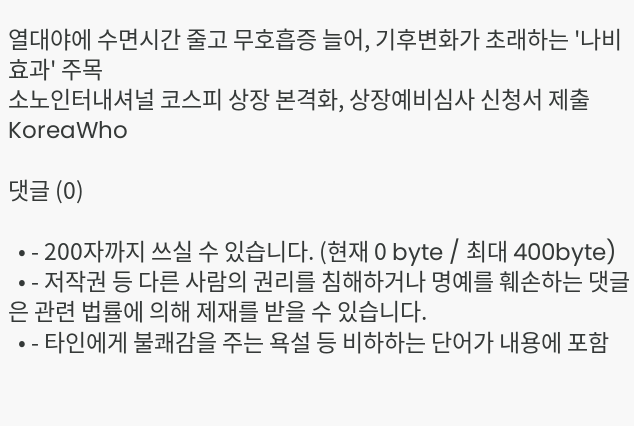열대야에 수면시간 줄고 무호흡증 늘어, 기후변화가 초래하는 '나비효과' 주목
소노인터내셔널 코스피 상장 본격화, 상장예비심사 신청서 제출
KoreaWho

댓글 (0)

  • - 200자까지 쓰실 수 있습니다. (현재 0 byte / 최대 400byte)
  • - 저작권 등 다른 사람의 권리를 침해하거나 명예를 훼손하는 댓글은 관련 법률에 의해 제재를 받을 수 있습니다.
  • - 타인에게 불쾌감을 주는 욕설 등 비하하는 단어가 내용에 포함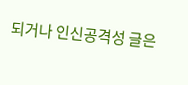되거나 인신공격성 글은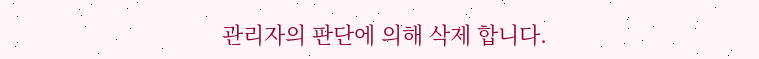관리자의 판단에 의해 삭제 합니다.